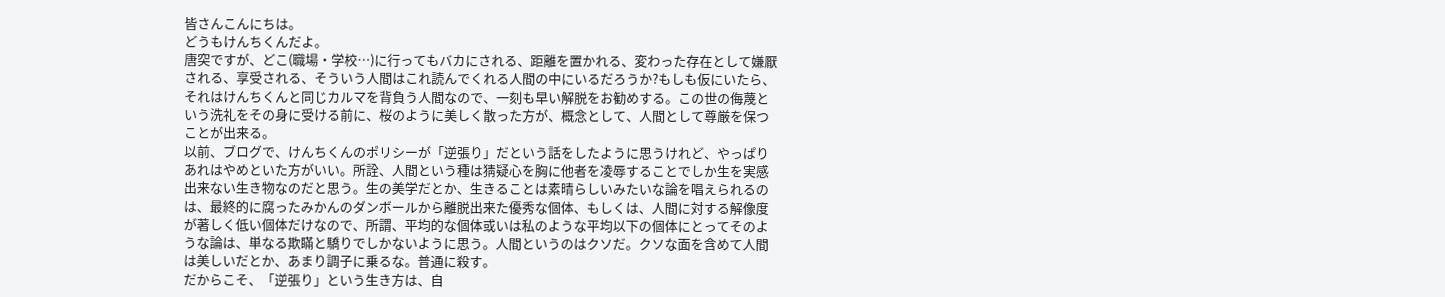皆さんこんにちは。
どうもけんちくんだよ。
唐突ですが、どこ(職場・学校…)に行ってもバカにされる、距離を置かれる、変わった存在として嫌厭される、享受される、そういう人間はこれ読んでくれる人間の中にいるだろうか?もしも仮にいたら、それはけんちくんと同じカルマを背負う人間なので、一刻も早い解脱をお勧めする。この世の侮蔑という洗礼をその身に受ける前に、桜のように美しく散った方が、概念として、人間として尊厳を保つことが出来る。
以前、ブログで、けんちくんのポリシーが「逆張り」だという話をしたように思うけれど、やっぱりあれはやめといた方がいい。所詮、人間という種は猜疑心を胸に他者を凌辱することでしか生を実感出来ない生き物なのだと思う。生の美学だとか、生きることは素晴らしいみたいな論を唱えられるのは、最終的に腐ったみかんのダンボールから離脱出来た優秀な個体、もしくは、人間に対する解像度が著しく低い個体だけなので、所謂、平均的な個体或いは私のような平均以下の個体にとってそのような論は、単なる欺瞞と驕りでしかないように思う。人間というのはクソだ。クソな面を含めて人間は美しいだとか、あまり調子に乗るな。普通に殺す。
だからこそ、「逆張り」という生き方は、自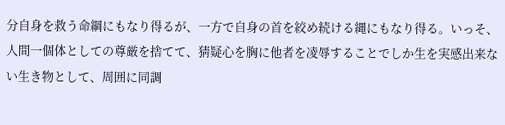分自身を救う命綱にもなり得るが、一方で自身の首を絞め続ける縄にもなり得る。いっそ、人間一個体としての尊厳を捨てて、猜疑心を胸に他者を凌辱することでしか生を実感出来ない生き物として、周囲に同調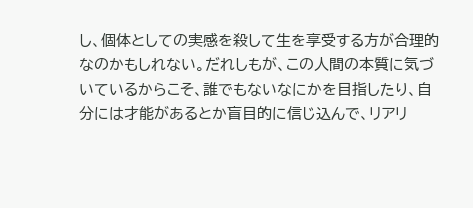し、個体としての実感を殺して生を享受する方が合理的なのかもしれない。だれしもが、この人間の本質に気づいているからこそ、誰でもないなにかを目指したり、自分には才能があるとか盲目的に信じ込んで、リアリ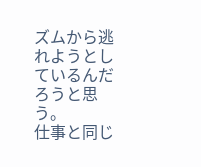ズムから逃れようとしているんだろうと思う。
仕事と同じ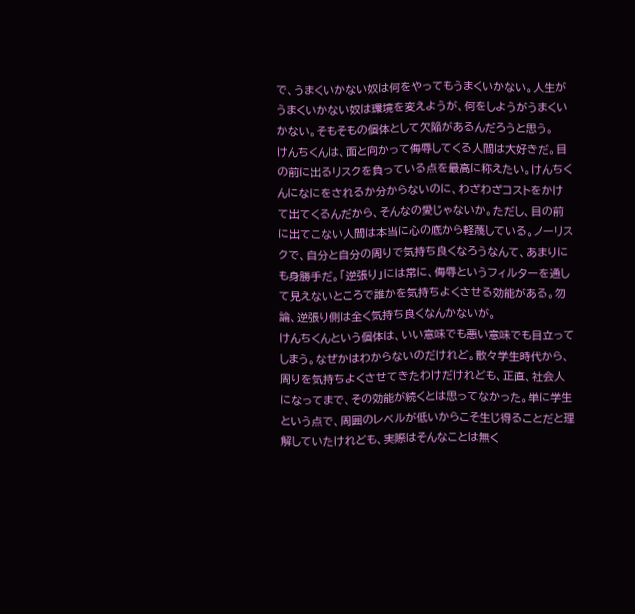で、うまくいかない奴は何をやってもうまくいかない。人生がうまくいかない奴は環境を変えようが、何をしようがうまくいかない。そもそもの個体として欠陥があるんだろうと思う。
けんちくんは、面と向かって侮辱してくる人間は大好きだ。目の前に出るリスクを負っている点を最高に称えたい。けんちくんになにをされるか分からないのに、わざわざコストをかけて出てくるんだから、そんなの愛じゃないか。ただし、目の前に出てこない人間は本当に心の底から軽蔑している。ノーリスクで、自分と自分の周りで気持ち良くなろうなんて、あまりにも身勝手だ。「逆張り」には常に、侮辱というフィルターを通して見えないところで誰かを気持ちよくさせる効能がある。勿論、逆張り側は全く気持ち良くなんかないが。
けんちくんという個体は、いい意味でも悪い意味でも目立ってしまう。なぜかはわからないのだけれど。散々学生時代から、周りを気持ちよくさせてきたわけだけれども、正直、社会人になってまで、その効能が続くとは思ってなかった。単に学生という点で、周囲のレベルが低いからこそ生じ得ることだと理解していたけれども、実際はそんなことは無く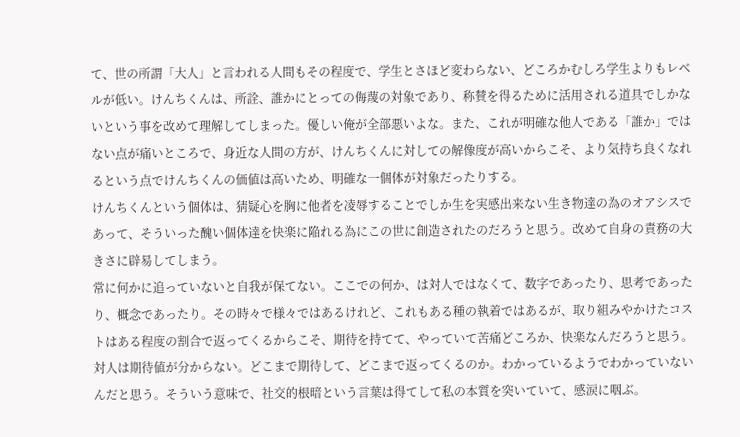て、世の所謂「大人」と言われる人間もその程度で、学生とさほど変わらない、どころかむしろ学生よりもレベルが低い。けんちくんは、所詮、誰かにとっての侮蔑の対象であり、称賛を得るために活用される道具でしかないという事を改めて理解してしまった。優しい俺が全部悪いよな。また、これが明確な他人である「誰か」ではない点が痛いところで、身近な人間の方が、けんちくんに対しての解像度が高いからこそ、より気持ち良くなれるという点でけんちくんの価値は高いため、明確な一個体が対象だったりする。
けんちくんという個体は、猜疑心を胸に他者を凌辱することでしか生を実感出来ない生き物達の為のオアシスであって、そういった醜い個体達を快楽に陥れる為にこの世に創造されたのだろうと思う。改めて自身の責務の大きさに辟易してしまう。
常に何かに追っていないと自我が保てない。ここでの何か、は対人ではなくて、数字であったり、思考であったり、概念であったり。その時々で様々ではあるけれど、これもある種の執着ではあるが、取り組みやかけたコストはある程度の割合で返ってくるからこそ、期待を持てて、やっていて苦痛どころか、快楽なんだろうと思う。対人は期待値が分からない。どこまで期待して、どこまで返ってくるのか。わかっているようでわかっていないんだと思う。そういう意味で、社交的根暗という言葉は得てして私の本質を突いていて、感涙に咽ぶ。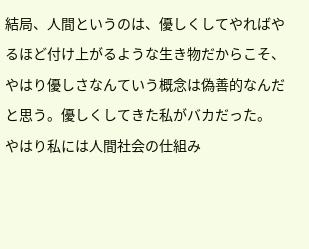結局、人間というのは、優しくしてやればやるほど付け上がるような生き物だからこそ、やはり優しさなんていう概念は偽善的なんだと思う。優しくしてきた私がバカだった。
やはり私には人間社会の仕組み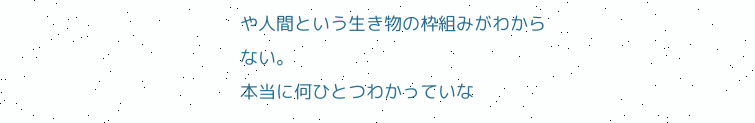や人間という生き物の枠組みがわからない。
本当に何ひとつわかっていな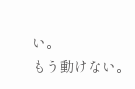い。
もう動けない。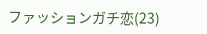ファッションガチ恋(23)